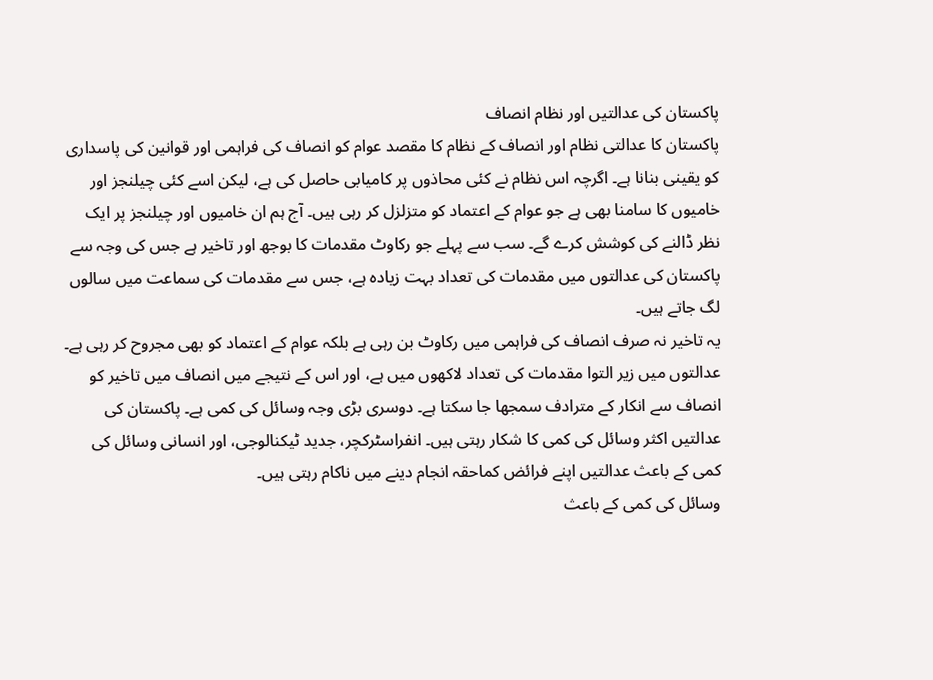پاکستان کی عدالتیں اور نظام انصاف
پاکستان کا عدالتی نظام اور انصاف کے نظام کا مقصد عوام کو انصاف کی فراہمی اور قوانین کی پاسداری کو یقینی بنانا ہے۔ اگرچہ اس نظام نے کئی محاذوں پر کامیابی حاصل کی ہے، لیکن اسے کئی چیلنجز اور خامیوں کا سامنا بھی ہے جو عوام کے اعتماد کو متزلزل کر رہی ہیں۔ آج ہم ان خامیوں اور چیلنجز پر ایک نظر ڈالنے کی کوشش کرے گے۔ سب سے پہلے جو رکاوٹ مقدمات کا بوجھ اور تاخیر ہے جس کی وجہ سے پاکستان کی عدالتوں میں مقدمات کی تعداد بہت زیادہ ہے، جس سے مقدمات کی سماعت میں سالوں لگ جاتے ہیں۔
یہ تاخیر نہ صرف انصاف کی فراہمی میں رکاوٹ بن رہی ہے بلکہ عوام کے اعتماد کو بھی مجروح کر رہی ہے۔ عدالتوں میں زیر التوا مقدمات کی تعداد لاکھوں میں ہے، اور اس کے نتیجے میں انصاف میں تاخیر کو انصاف سے انکار کے مترادف سمجھا جا سکتا ہے۔ دوسری بڑی وجہ وسائل کی کمی ہے۔ پاکستان کی عدالتیں اکثر وسائل کی کمی کا شکار رہتی ہیں۔ انفراسٹرکچر، جدید ٹیکنالوجی، اور انسانی وسائل کی کمی کے باعث عدالتیں اپنے فرائض کماحقہ انجام دینے میں ناکام رہتی ہیں۔
وسائل کی کمی کے باعث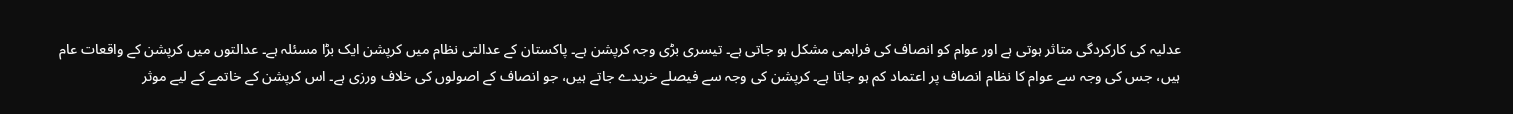عدلیہ کی کارکردگی متاثر ہوتی ہے اور عوام کو انصاف کی فراہمی مشکل ہو جاتی ہے۔ تیسری بڑی وجہ کرپشن ہے۔ پاکستان کے عدالتی نظام میں کرپشن ایک بڑا مسئلہ ہے۔ عدالتوں میں کرپشن کے واقعات عام ہیں، جس کی وجہ سے عوام کا نظام انصاف پر اعتماد کم ہو جاتا ہے۔ کرپشن کی وجہ سے فیصلے خریدے جاتے ہیں، جو انصاف کے اصولوں کی خلاف ورزی ہے۔ اس کرپشن کے خاتمے کے لیے موثر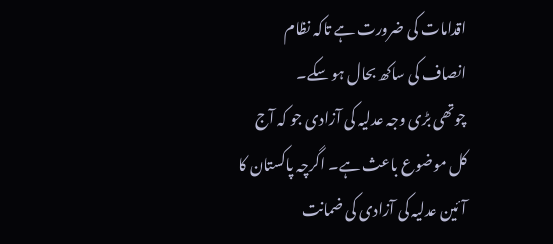اقدامات کی ضرورت ہے تاکہ نظام انصاف کی ساکھ بحال ہو سکے۔
چوتھی بڑی وجہ عدلیہ کی آزادی جو کہ آج کل موضوع باعث ہے۔ اگرچہ پاکستان کا آئین عدلیہ کی آزادی کی ضمانت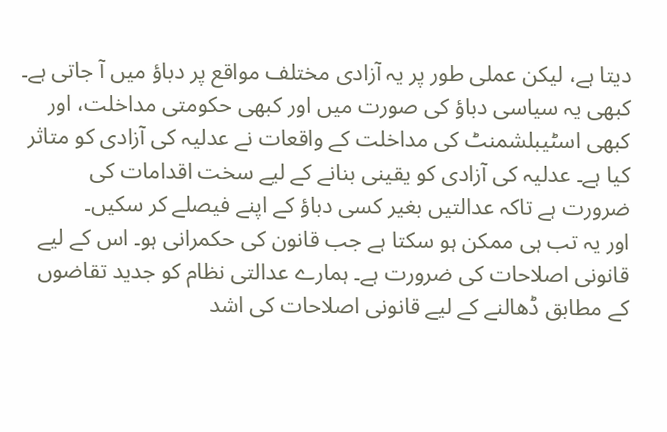دیتا ہے، لیکن عملی طور پر یہ آزادی مختلف مواقع پر دباؤ میں آ جاتی ہے۔ کبھی یہ سیاسی دباؤ کی صورت میں اور کبھی حکومتی مداخلت، اور کبھی اسٹیبلشمنٹ کی مداخلت کے واقعات نے عدلیہ کی آزادی کو متاثر کیا ہے۔ عدلیہ کی آزادی کو یقینی بنانے کے لیے سخت اقدامات کی ضرورت ہے تاکہ عدالتیں بغیر کسی دباؤ کے اپنے فیصلے کر سکیں۔
اور یہ تب ہی ممکن ہو سکتا ہے جب قانون کی حکمرانی ہو۔ اس کے لیے قانونی اصلاحات کی ضرورت ہے۔ ہمارے عدالتی نظام کو جدید تقاضوں کے مطابق ڈھالنے کے لیے قانونی اصلاحات کی اشد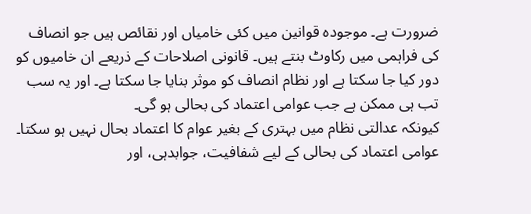ضرورت ہے۔ موجودہ قوانین میں کئی خامیاں اور نقائص ہیں جو انصاف کی فراہمی میں رکاوٹ بنتے ہیں۔ قانونی اصلاحات کے ذریعے ان خامیوں کو دور کیا جا سکتا ہے اور نظام انصاف کو موثر بنایا جا سکتا ہے۔ اور یہ سب تب ہی ممکن ہے جب عوامی اعتماد کی بحالی ہو گی۔
کیونکہ عدالتی نظام میں بہتری کے بغیر عوام کا اعتماد بحال نہیں ہو سکتا۔ عوامی اعتماد کی بحالی کے لیے شفافیت، جوابدہی، اور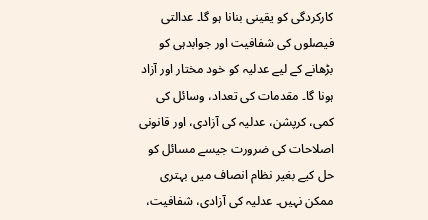کارکردگی کو یقینی بنانا ہو گا۔ عدالتی فیصلوں کی شفافیت اور جوابدہی کو بڑھانے کے لیے عدلیہ کو خود مختار اور آزاد ہونا گا۔ مقدمات کی تعداد، وسائل کی کمی، کرپشن، عدلیہ کی آزادی، اور قانونی اصلاحات کی ضرورت جیسے مسائل کو حل کیے بغیر نظام انصاف میں بہتری ممکن نہیں۔ عدلیہ کی آزادی، شفافیت،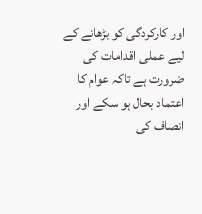اور کارکردگی کو بڑھانے کے لیے عملی اقدامات کی ضرورت ہے تاکہ عوام کا اعتماد بحال ہو سکے اور انصاف کی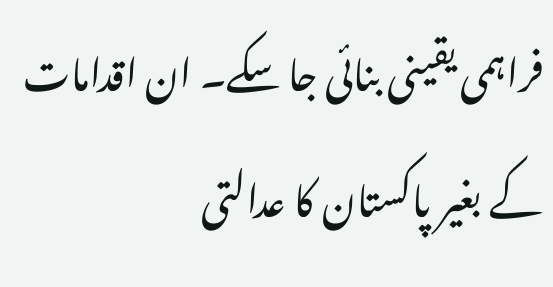فراہمی یقینی بنائی جا سکے۔ ان اقدامات کے بغیر پاکستان کا عدالتی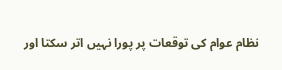نظام عوام کی توقعات پر پورا نہیں اتر سکتا اور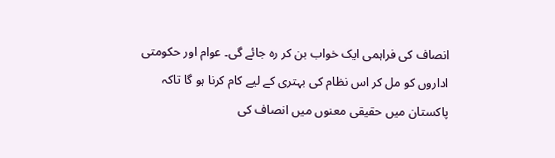انصاف کی فراہمی ایک خواب بن کر رہ جائے گی۔ عوام اور حکومتی اداروں کو مل کر اس نظام کی بہتری کے لیے کام کرنا ہو گا تاکہ پاکستان میں حقیقی معنوں میں انصاف کی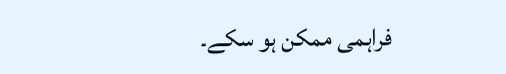فراہمی ممکن ہو سکے۔